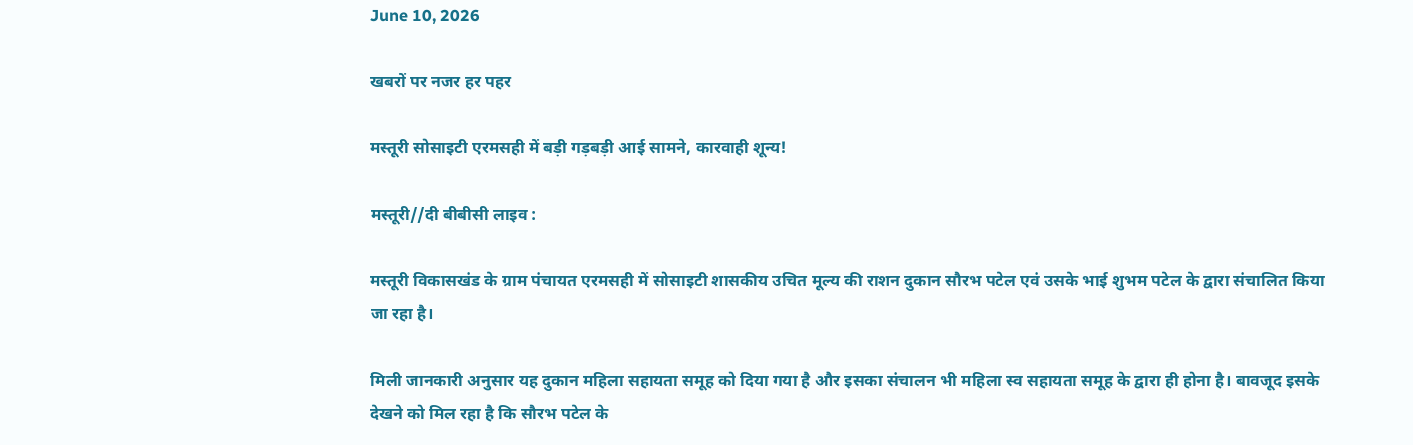June 10, 2026

खबरों पर नजर हर पहर

मस्तूरी सोसाइटी एरमसही में बड़ी गड़बड़ी आई सामने, कारवाही शून्य!

मस्तूरी//दी बीबीसी लाइव :

मस्तूरी विकासखंड के ग्राम पंचायत एरमसही में सोसाइटी शासकीय उचित मूल्य की राशन दुकान सौरभ पटेल एवं उसके भाई शुभम पटेल के द्वारा संचालित किया जा रहा है।

मिली जानकारी अनुसार यह दुकान महिला सहायता समूह को दिया गया है और इसका संचालन भी महिला स्व सहायता समूह के द्वारा ही होना है। बावजूद इसके देखने को मिल रहा है कि सौरभ पटेल के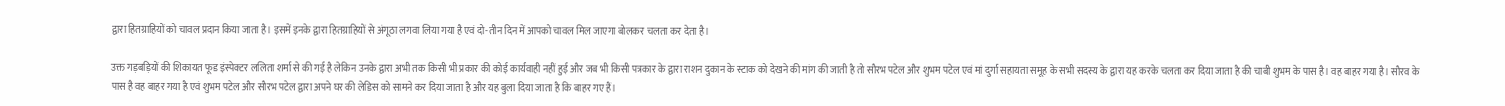द्वारा हितग्राहियों को चावल प्रदान किया जाता है। इसमें इनके द्वारा हितग्राहियों से अंगूठा लगवा लिया गया है एवं दो-तीन दिन में आपको चावल मिल जाएगा बोलकर चलता कर देता है।

उक्त गड़बड़ियों की शिकायत फूड इंस्पेक्टर ललिता शर्मा से की गई है लेकिन उनके द्वारा अभी तक किसी भी प्रकार की कोई कार्यवाही नहीं हुई और जब भी किसी पत्रकार के द्वारा राशन दुकान के स्टाक को देखने की मांग की जाती है तो सौरभ पटेल और शुभम पटेल एवं मां दुर्गा सहायता समूह के सभी सदस्य के द्वारा यह करके चलता कर दिया जाता है की चाबी शुभम के पास है। वह बाहर गया है। सौरव के पास है वह बाहर गया है एवं शुभम पटेल और सौरभ पटेल द्वारा अपने घर की लेडिस को सामने कर दिया जाता है और यह बुला दिया जाता है कि बाहर गए हैं।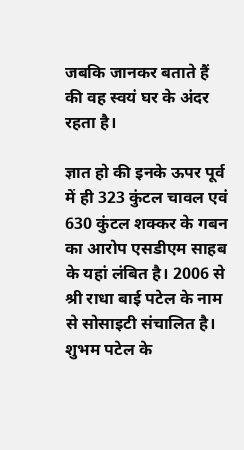जबकि जानकर बताते हैं की वह स्वयं घर के अंदर रहता है।

ज्ञात हो की इनके ऊपर पूर्व में ही 323 कुंटल चावल एवं 630 कुंटल शक्कर के गबन का आरोप एसडीएम साहब के यहां लंबित है। 2006 से श्री राधा बाई पटेल के नाम से सोसाइटी संचालित है। शुभम पटेल के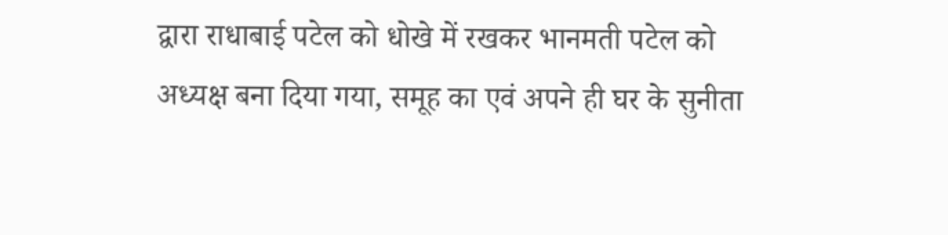द्वारा राधाबाई पटेल को धोखे में रखकर भानमती पटेल को अध्यक्ष बना दिया गया, समूह का एवं अपने ही घर के सुनीता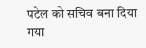पटेल को सचिव बना दिया गया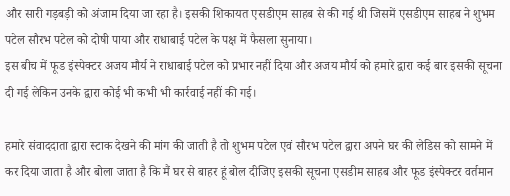और सारी गड़बड़ी को अंजाम दिया जा रहा है। इसकी शिकायत एसडीएम साहब से की गई थी जिसमें एसडीएम साहब ने शुभम पटेल सौरभ पटेल को दोषी पाया और राधाबाई पटेल के पक्ष में फैसला सुनाया।
इस बीच में फूड इंस्पेक्टर अजय मौर्य ने राधाबाई पटेल को प्रभार नहीं दिया और अजय मौर्य को हमारे द्वारा कई बार इसकी सूचना दी गई लेकिन उनके द्वारा कोई भी कभी भी कार्रवाई नहीं की गई।

हमारे संवाददाता द्वारा स्टाक देखने की मांग की जाती है तो शुभम पटेल एवं सौरभ पटेल द्वारा अपने घर की लेडिस को सामने में कर दिया जाता है और बोला जाता है कि मैं घर से बाहर हूं बोल दीजिए इसकी सूचना एसडीम साहब और फूड इंस्पेक्टर वर्तमान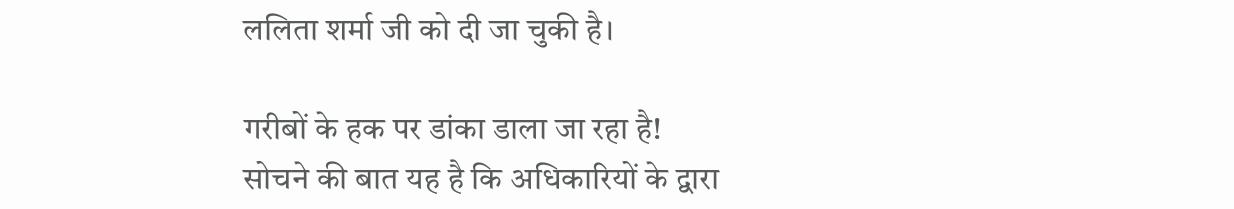ललिता शर्मा जी को दी जा चुकी है।

गरीबों के हक पर डांका डाला जा रहा है!
सोचने की बात यह है कि अधिकारियों के द्वारा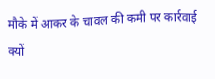मौके में आकर के चावल की कमी पर कार्रवाई क्यों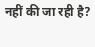नहीं की जा रही है?